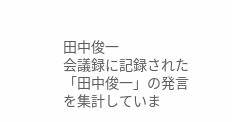田中俊一
会議録に記録された「田中俊一」の発言を集計していま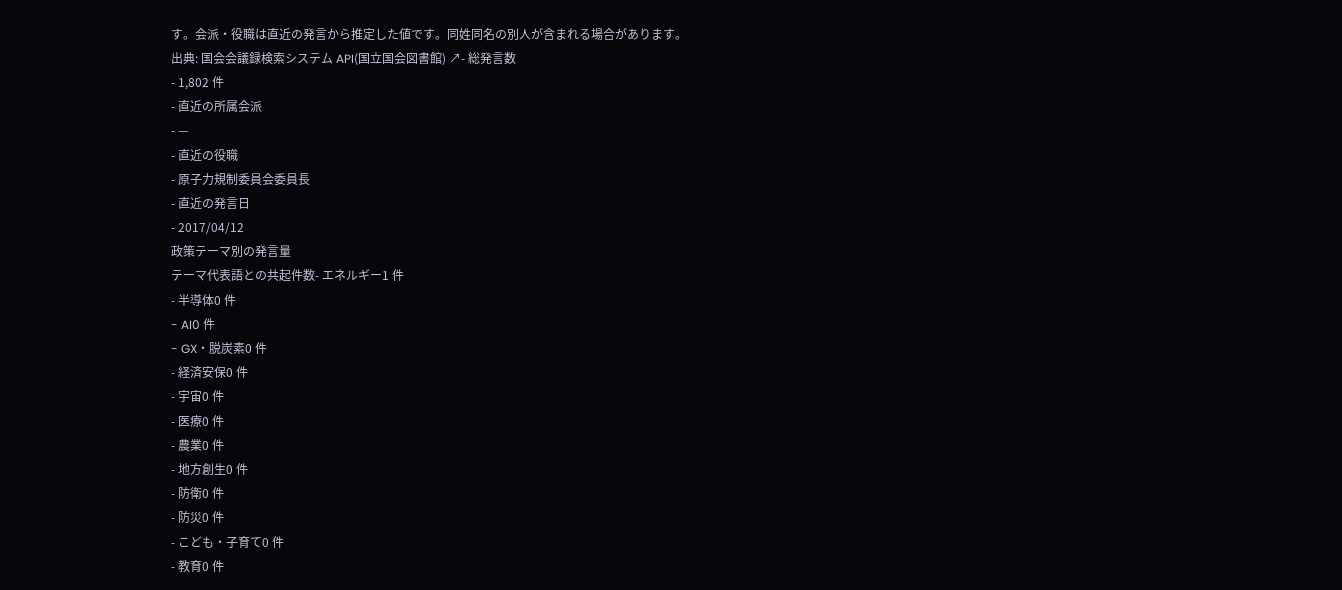す。会派・役職は直近の発言から推定した値です。同姓同名の別人が含まれる場合があります。
出典: 国会会議録検索システム API(国立国会図書館) ↗- 総発言数
- 1,802 件
- 直近の所属会派
- —
- 直近の役職
- 原子力規制委員会委員長
- 直近の発言日
- 2017/04/12
政策テーマ別の発言量
テーマ代表語との共起件数- エネルギー1 件
- 半導体0 件
- AI0 件
- GX・脱炭素0 件
- 経済安保0 件
- 宇宙0 件
- 医療0 件
- 農業0 件
- 地方創生0 件
- 防衛0 件
- 防災0 件
- こども・子育て0 件
- 教育0 件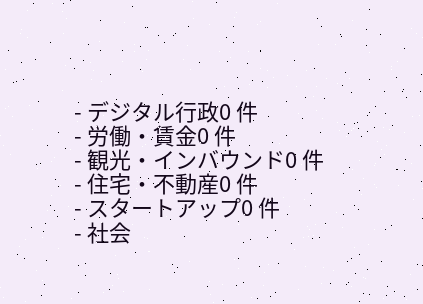- デジタル行政0 件
- 労働・賃金0 件
- 観光・インバウンド0 件
- 住宅・不動産0 件
- スタートアップ0 件
- 社会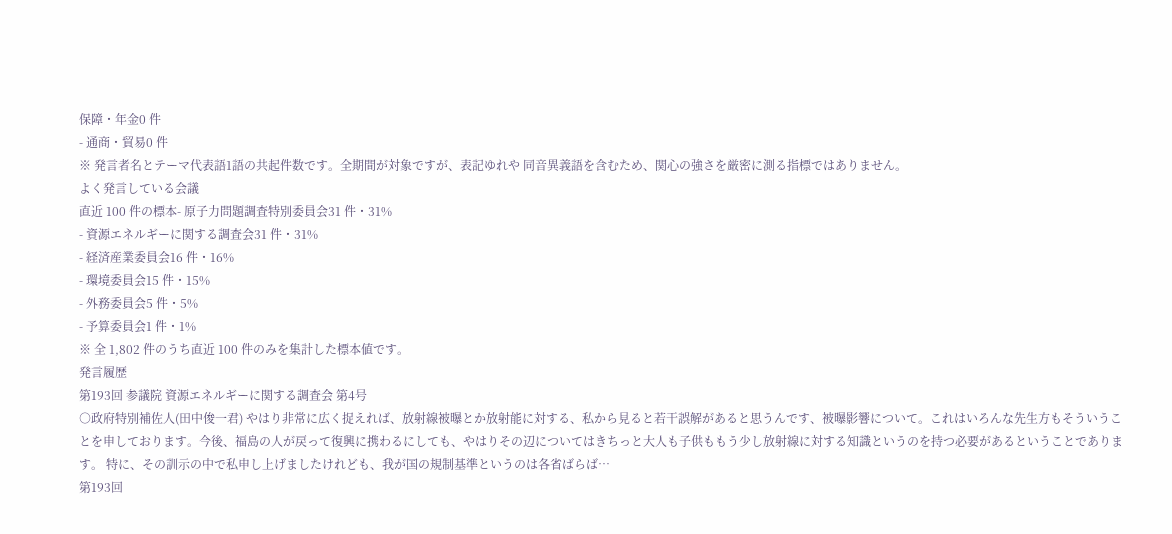保障・年金0 件
- 通商・貿易0 件
※ 発言者名とテーマ代表語1語の共起件数です。全期間が対象ですが、表記ゆれや 同音異義語を含むため、関心の強さを厳密に測る指標ではありません。
よく発言している会議
直近 100 件の標本- 原子力問題調査特別委員会31 件・31%
- 資源エネルギーに関する調査会31 件・31%
- 経済産業委員会16 件・16%
- 環境委員会15 件・15%
- 外務委員会5 件・5%
- 予算委員会1 件・1%
※ 全 1,802 件のうち直近 100 件のみを集計した標本値です。
発言履歴
第193回 参議院 資源エネルギーに関する調査会 第4号
○政府特別補佐人(田中俊一君) やはり非常に広く捉えれば、放射線被曝とか放射能に対する、私から見ると若干誤解があると思うんです、被曝影響について。これはいろんな先生方もそういうことを申しております。今後、福島の人が戻って復興に携わるにしても、やはりその辺についてはきちっと大人も子供ももう少し放射線に対する知識というのを持つ必要があるということであります。 特に、その訓示の中で私申し上げましたけれども、我が国の規制基準というのは各省ばらば…
第193回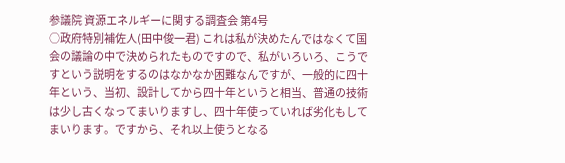参議院 資源エネルギーに関する調査会 第4号
○政府特別補佐人(田中俊一君) これは私が決めたんではなくて国会の議論の中で決められたものですので、私がいろいろ、こうですという説明をするのはなかなか困難なんですが、一般的に四十年という、当初、設計してから四十年というと相当、普通の技術は少し古くなってまいりますし、四十年使っていれば劣化もしてまいります。ですから、それ以上使うとなる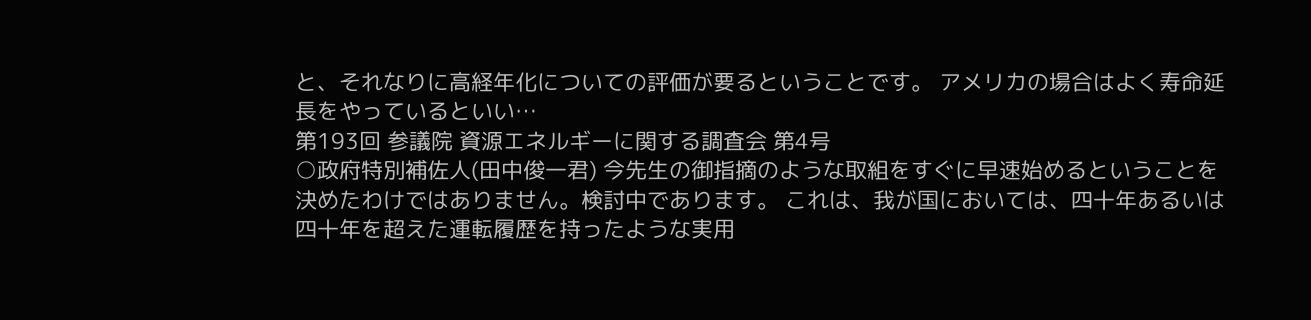と、それなりに高経年化についての評価が要るということです。 アメリカの場合はよく寿命延長をやっているといい…
第193回 参議院 資源エネルギーに関する調査会 第4号
○政府特別補佐人(田中俊一君) 今先生の御指摘のような取組をすぐに早速始めるということを決めたわけではありません。検討中であります。 これは、我が国においては、四十年あるいは四十年を超えた運転履歴を持ったような実用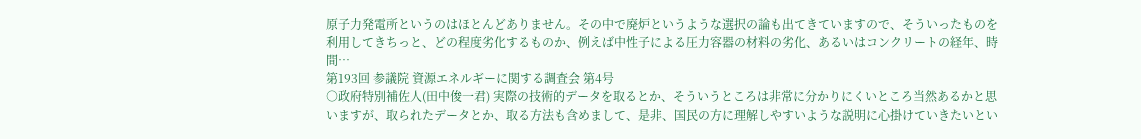原子力発電所というのはほとんどありません。その中で廃炉というような選択の論も出てきていますので、そういったものを利用してきちっと、どの程度劣化するものか、例えば中性子による圧力容器の材料の劣化、あるいはコンクリートの経年、時間…
第193回 参議院 資源エネルギーに関する調査会 第4号
○政府特別補佐人(田中俊一君) 実際の技術的データを取るとか、そういうところは非常に分かりにくいところ当然あるかと思いますが、取られたデータとか、取る方法も含めまして、是非、国民の方に理解しやすいような説明に心掛けていきたいとい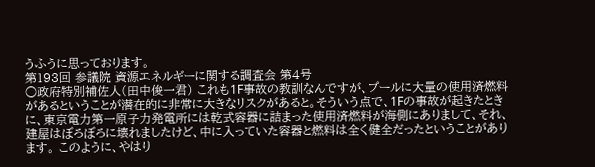うふうに思っております。
第193回 参議院 資源エネルギーに関する調査会 第4号
○政府特別補佐人(田中俊一君) これも1F事故の教訓なんですが、プールに大量の使用済燃料があるということが潜在的に非常に大きなリスクがあると。そういう点で、1Fの事故が起きたときに、東京電力第一原子力発電所には乾式容器に詰まった使用済燃料が海側にありまして、それ、建屋はぼろぼろに壊れましたけど、中に入っていた容器と燃料は全く健全だったということがあります。 このように、やはり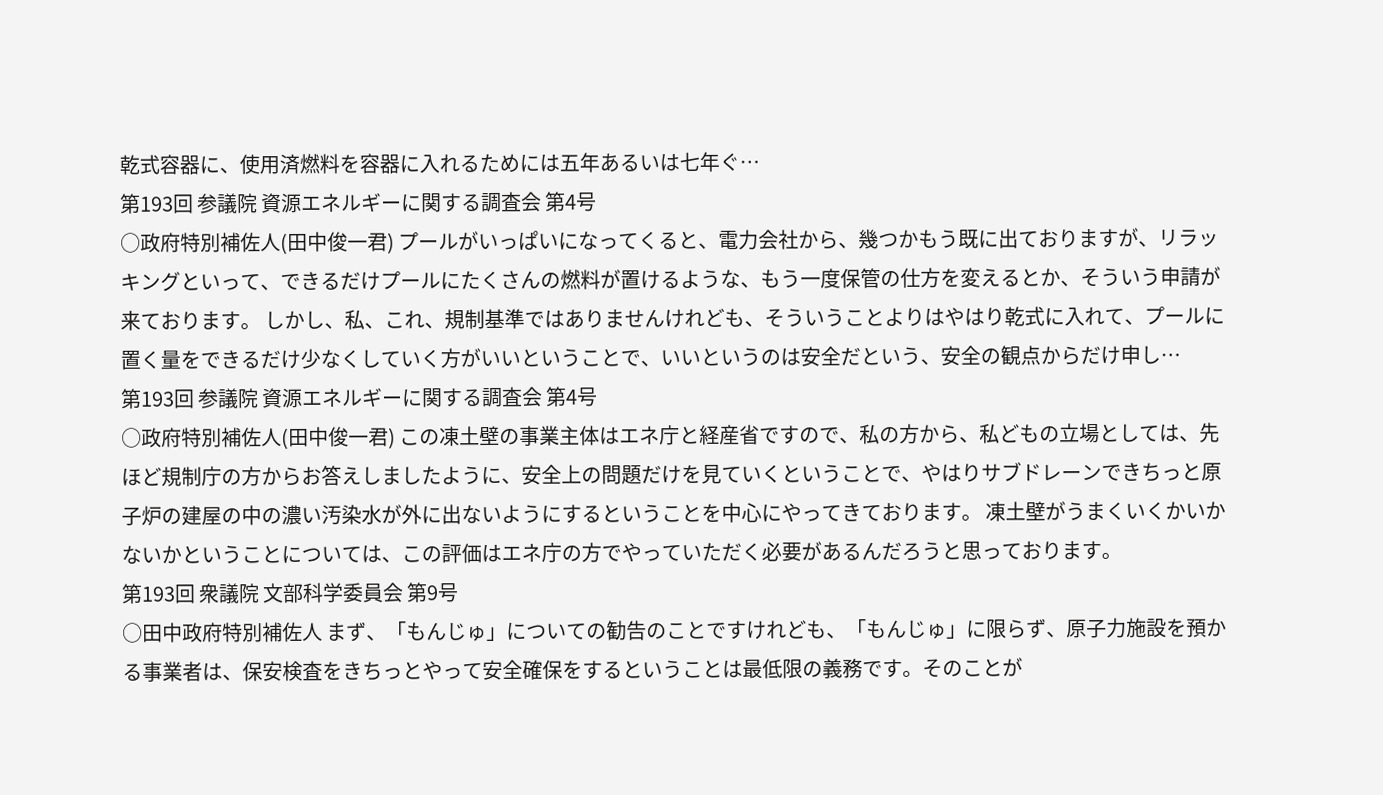乾式容器に、使用済燃料を容器に入れるためには五年あるいは七年ぐ…
第193回 参議院 資源エネルギーに関する調査会 第4号
○政府特別補佐人(田中俊一君) プールがいっぱいになってくると、電力会社から、幾つかもう既に出ておりますが、リラッキングといって、できるだけプールにたくさんの燃料が置けるような、もう一度保管の仕方を変えるとか、そういう申請が来ております。 しかし、私、これ、規制基準ではありませんけれども、そういうことよりはやはり乾式に入れて、プールに置く量をできるだけ少なくしていく方がいいということで、いいというのは安全だという、安全の観点からだけ申し…
第193回 参議院 資源エネルギーに関する調査会 第4号
○政府特別補佐人(田中俊一君) この凍土壁の事業主体はエネ庁と経産省ですので、私の方から、私どもの立場としては、先ほど規制庁の方からお答えしましたように、安全上の問題だけを見ていくということで、やはりサブドレーンできちっと原子炉の建屋の中の濃い汚染水が外に出ないようにするということを中心にやってきております。 凍土壁がうまくいくかいかないかということについては、この評価はエネ庁の方でやっていただく必要があるんだろうと思っております。
第193回 衆議院 文部科学委員会 第9号
○田中政府特別補佐人 まず、「もんじゅ」についての勧告のことですけれども、「もんじゅ」に限らず、原子力施設を預かる事業者は、保安検査をきちっとやって安全確保をするということは最低限の義務です。そのことが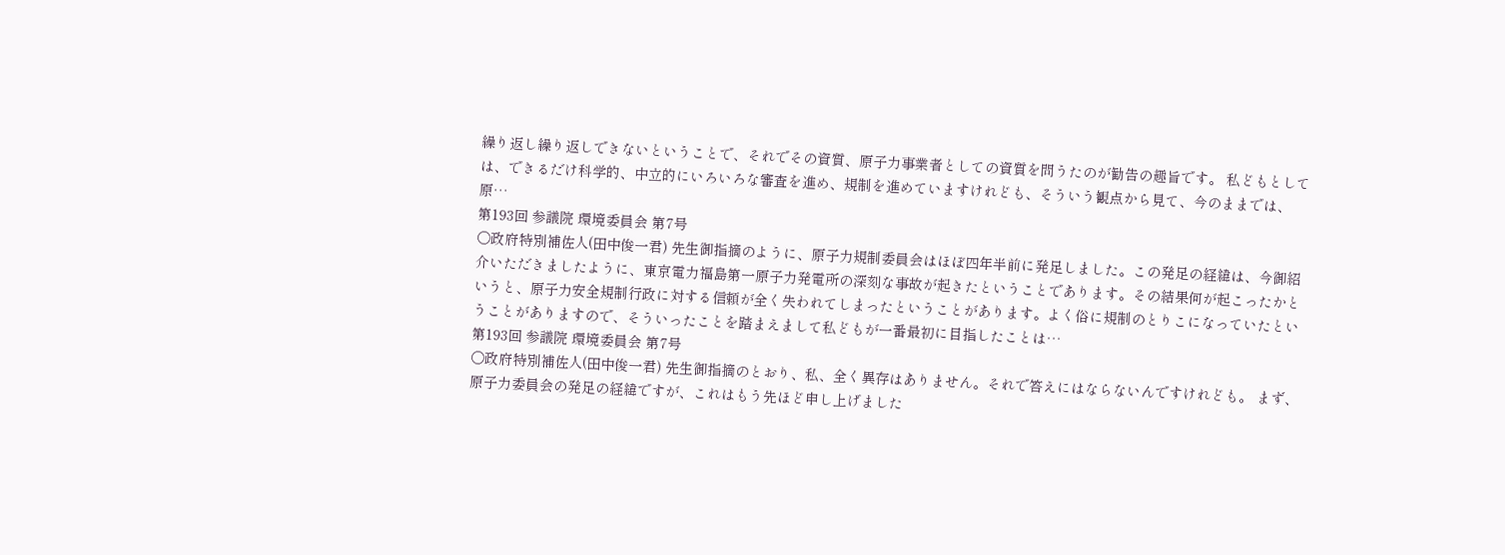繰り返し繰り返しできないということで、それでその資質、原子力事業者としての資質を問うたのが勧告の趣旨です。 私どもとしては、できるだけ科学的、中立的にいろいろな審査を進め、規制を進めていますけれども、そういう観点から見て、今のままでは、原…
第193回 参議院 環境委員会 第7号
○政府特別補佐人(田中俊一君) 先生御指摘のように、原子力規制委員会はほぼ四年半前に発足しました。この発足の経緯は、今御紹介いただきましたように、東京電力福島第一原子力発電所の深刻な事故が起きたということであります。その結果何が起こったかというと、原子力安全規制行政に対する信頼が全く失われてしまったということがあります。よく俗に規制のとりこになっていたということがありますので、そういったことを踏まえまして私どもが一番最初に目指したことは…
第193回 参議院 環境委員会 第7号
○政府特別補佐人(田中俊一君) 先生御指摘のとおり、私、全く異存はありません。それで答えにはならないんですけれども。 まず、原子力委員会の発足の経緯ですが、これはもう先ほど申し上げました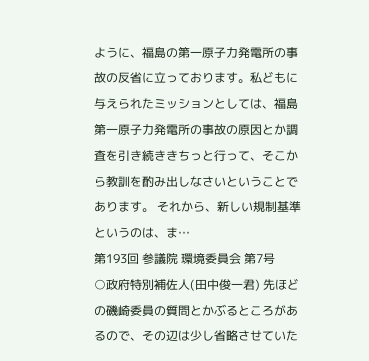ように、福島の第一原子力発電所の事故の反省に立っております。私どもに与えられたミッションとしては、福島第一原子力発電所の事故の原因とか調査を引き続ききちっと行って、そこから教訓を酌み出しなさいということであります。 それから、新しい規制基準というのは、ま…
第193回 参議院 環境委員会 第7号
○政府特別補佐人(田中俊一君) 先ほどの磯崎委員の質問とかぶるところがあるので、その辺は少し省略させていた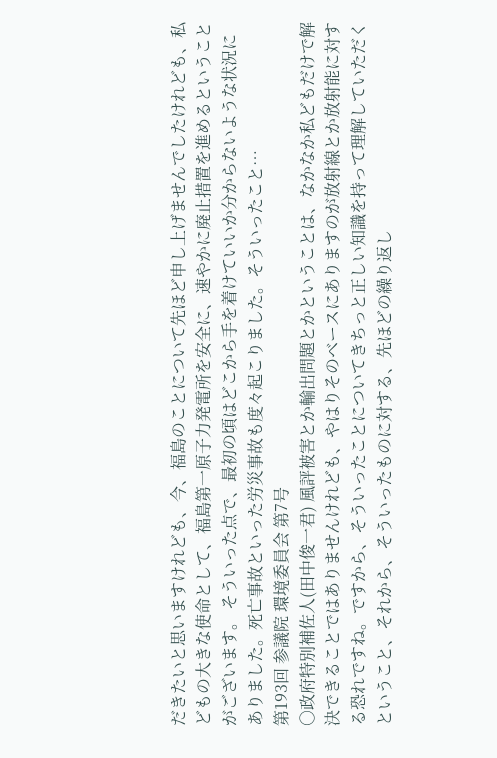だきたいと思いますけれども、今、福島のことについて先ほど申し上げませんでしたけれども、私どもの大きな使命として、福島第一原子力発電所を安全に、速やかに廃止措置を進めるということがございます。 そういった点で、最初の頃はどこから手を着けていいか分からないような状況にありました。死亡事故といった労災事故も度々起こりました。そういったこと…
第193回 参議院 環境委員会 第7号
○政府特別補佐人(田中俊一君) 風評被害とか輸出問題とかということは、なかなか私どもだけで解決できることではありませんけれども、やはりそのベースにありますのが放射線とか放射能に対する恐れですね。ですから、そういったことについてきちっと正しい知識を持って理解していただくということ、それから、そういったものに対する、先ほどの繰り返し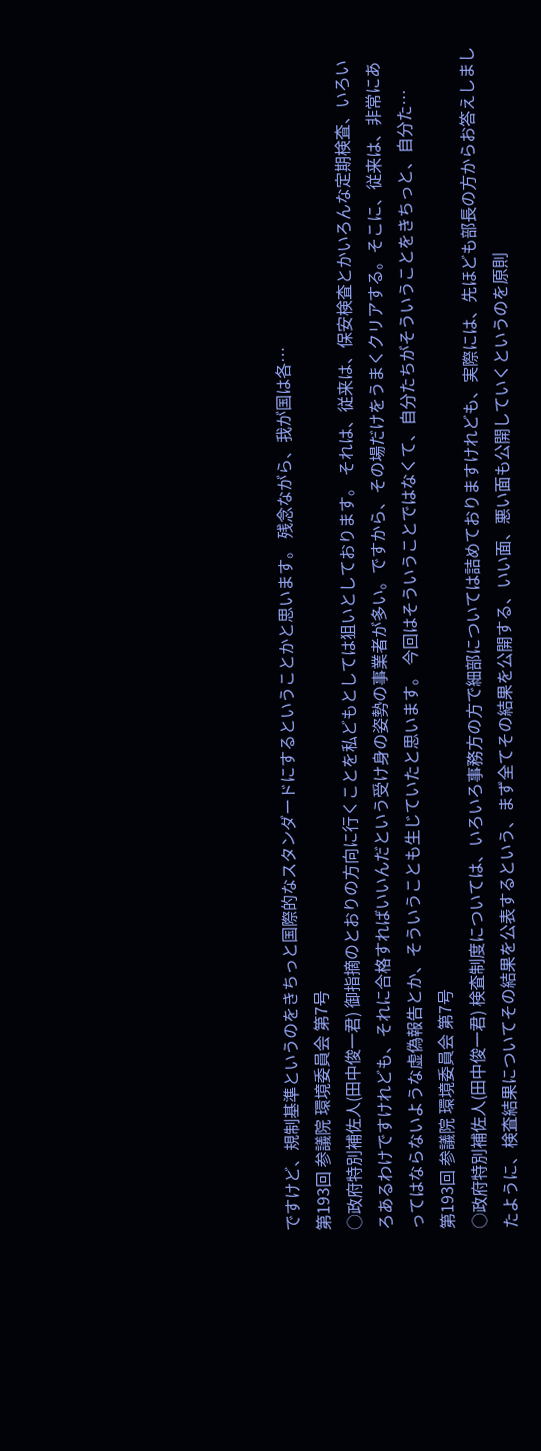ですけど、規制基準というのをきちっと国際的なスタンダードにするということかと思います。 残念ながら、我が国は各…
第193回 参議院 環境委員会 第7号
○政府特別補佐人(田中俊一君) 御指摘のとおりの方向に行くことを私どもとしては狙いとしております。 それは、従来は、保安検査とかいろんな定期検査、いろいろあるわけですけれども、それに合格すればいいんだという受け身の姿勢の事業者が多い。ですから、その場だけをうまくクリアする。そこに、従来は、非常にあってはならないような虚偽報告とか、そういうことも生じていたと思います。 今回はそういうことではなくて、自分たちがそういうことをきちっと、自分た…
第193回 参議院 環境委員会 第7号
○政府特別補佐人(田中俊一君) 検査制度については、いろいろ事務方の方で細部については詰めておりますけれども、実際には、先ほども部長の方からお答えしましたように、検査結果についてその結果を公表するという、まず全てその結果を公開する、いい面、悪い面も公開していくというのを原則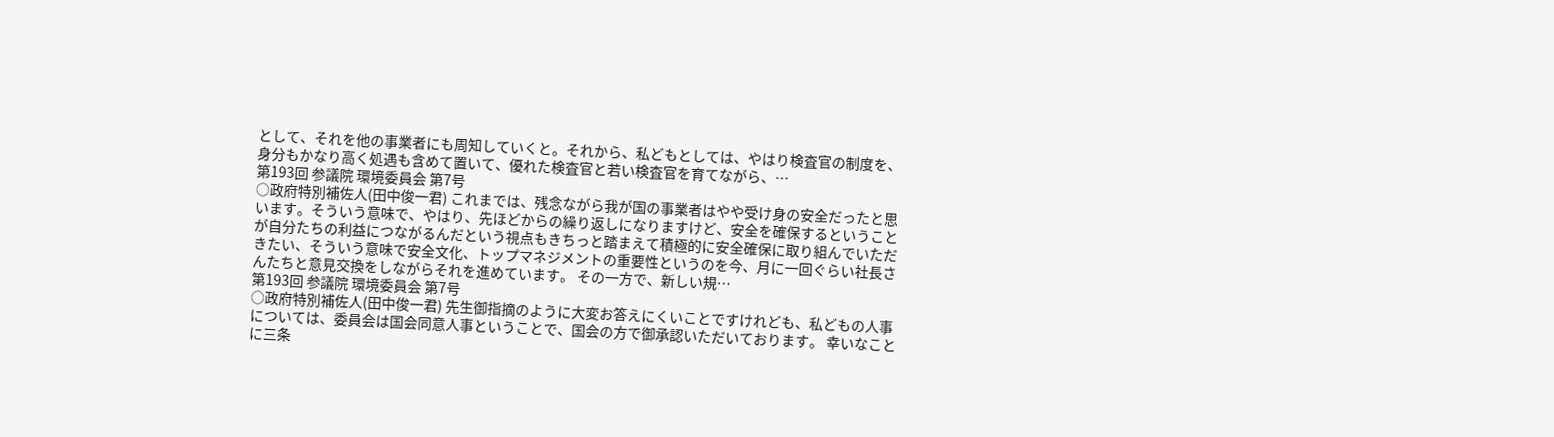として、それを他の事業者にも周知していくと。それから、私どもとしては、やはり検査官の制度を、身分もかなり高く処遇も含めて置いて、優れた検査官と若い検査官を育てながら、…
第193回 参議院 環境委員会 第7号
○政府特別補佐人(田中俊一君) これまでは、残念ながら我が国の事業者はやや受け身の安全だったと思います。そういう意味で、やはり、先ほどからの繰り返しになりますけど、安全を確保するということが自分たちの利益につながるんだという視点もきちっと踏まえて積極的に安全確保に取り組んでいただきたい、そういう意味で安全文化、トップマネジメントの重要性というのを今、月に一回ぐらい社長さんたちと意見交換をしながらそれを進めています。 その一方で、新しい規…
第193回 参議院 環境委員会 第7号
○政府特別補佐人(田中俊一君) 先生御指摘のように大変お答えにくいことですけれども、私どもの人事については、委員会は国会同意人事ということで、国会の方で御承認いただいております。 幸いなことに三条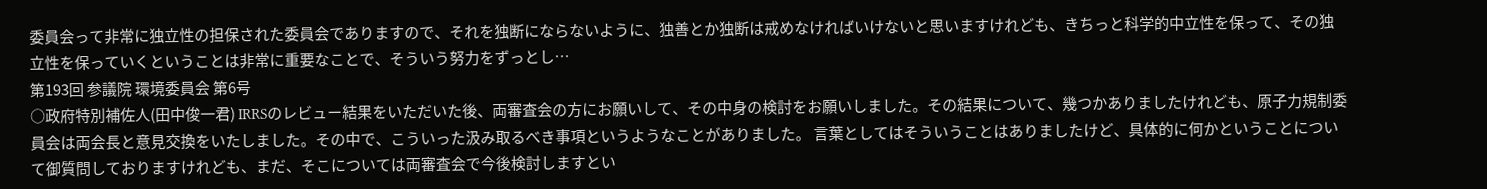委員会って非常に独立性の担保された委員会でありますので、それを独断にならないように、独善とか独断は戒めなければいけないと思いますけれども、きちっと科学的中立性を保って、その独立性を保っていくということは非常に重要なことで、そういう努力をずっとし…
第193回 参議院 環境委員会 第6号
○政府特別補佐人(田中俊一君) IRRSのレビュー結果をいただいた後、両審査会の方にお願いして、その中身の検討をお願いしました。その結果について、幾つかありましたけれども、原子力規制委員会は両会長と意見交換をいたしました。その中で、こういった汲み取るべき事項というようなことがありました。 言葉としてはそういうことはありましたけど、具体的に何かということについて御質問しておりますけれども、まだ、そこについては両審査会で今後検討しますとい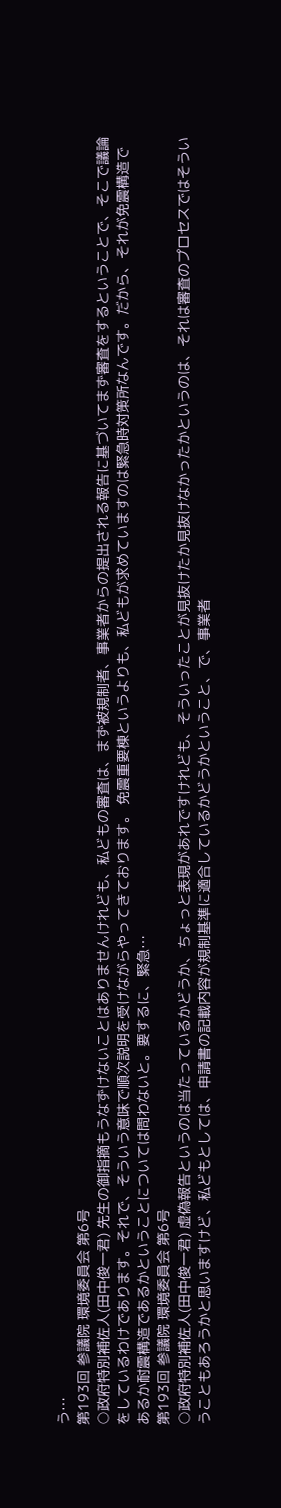う…
第193回 参議院 環境委員会 第6号
○政府特別補佐人(田中俊一君) 先生の御指摘もうなずけないことはありませんけれども、私どもの審査は、まず被規制者、事業者からの提出される報告に基づいてまず審査をするということで、そこで議論をしているわけであります。それで、そういう意味で順次説明を受けながらやってきております。 免震重要棟というよりも、私どもが求めていますのは緊急時対策所なんです。だから、それが免震構造であるか耐震構造であるかということについては問わないと。要するに、緊急…
第193回 参議院 環境委員会 第6号
○政府特別補佐人(田中俊一君) 虚偽報告というのは当たっているかどうか、ちょっと表現があれですけれども、そういったことが見抜けたか見抜けなかったかというのは、それは審査のプロセスではそういうこともあろうかと思いますけど、私どもとしては、申請書の記載内容が規制基準に適合しているかどうかということ、で、事業者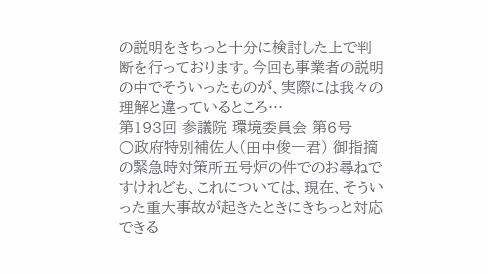の説明をきちっと十分に検討した上で判断を行っております。今回も事業者の説明の中でそういったものが、実際には我々の理解と違っているところ…
第193回 参議院 環境委員会 第6号
○政府特別補佐人(田中俊一君) 御指摘の緊急時対策所五号炉の件でのお尋ねですけれども、これについては、現在、そういった重大事故が起きたときにきちっと対応できる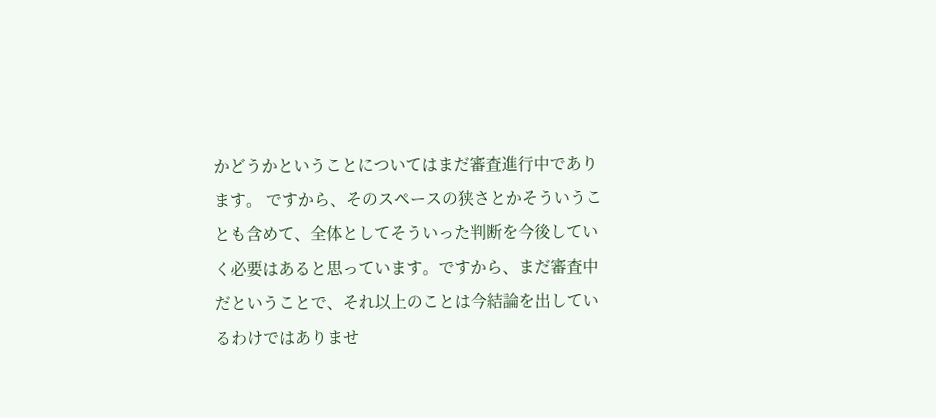かどうかということについてはまだ審査進行中であります。 ですから、そのスペースの狭さとかそういうことも含めて、全体としてそういった判断を今後していく必要はあると思っています。ですから、まだ審査中だということで、それ以上のことは今結論を出しているわけではありませ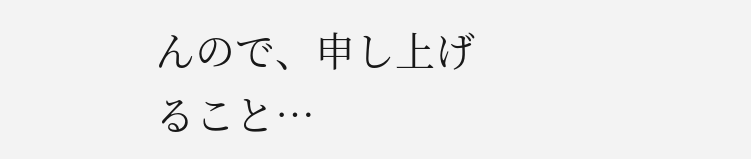んので、申し上げること…